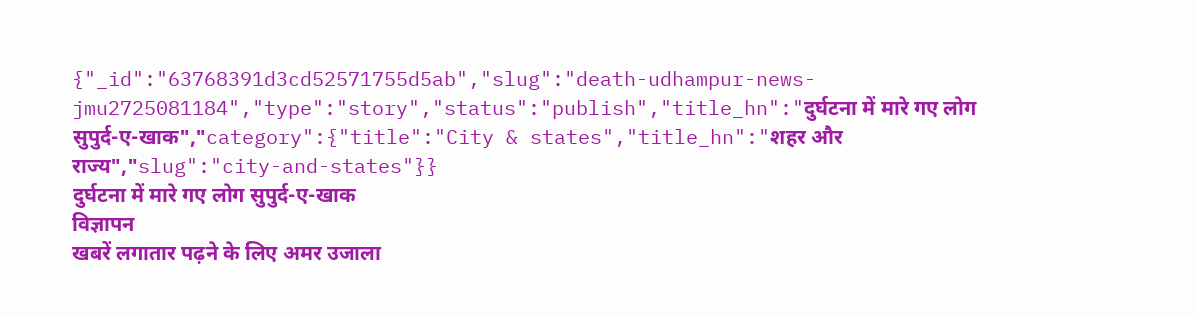{"_id":"63768391d3cd52571755d5ab","slug":"death-udhampur-news-jmu2725081184","type":"story","status":"publish","title_hn":"दुर्घटना में मारे गए लोग सुपुर्द-ए-खाक","category":{"title":"City & states","title_hn":"शहर और राज्य","slug":"city-and-states"}}
दुर्घटना में मारे गए लोग सुपुर्द-ए-खाक
विज्ञापन
खबरें लगातार पढ़ने के लिए अमर उजाला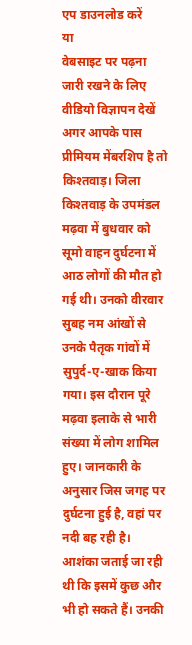एप डाउनलोड करें
या
वेबसाइट पर पढ़ना जारी रखने के लिए वीडियो विज्ञापन देखें
अगर आपके पास प्रीमियम मेंबरशिप है तो
किश्तवाड़। जिला किश्तवाड़ के उपमंडल मढ़वा में बुधवार को सूमो वाहन दुर्घटना में आठ लोगों की मौत हो गई थी। उनको वीरवार सुबह नम आंखों से उनके पैतृक गांवों में सुपुर्द-ए-खाक किया गया। इस दौरान पूरे मढ़वा इलाके से भारी संख्या में लोग शामिल हुए। जानकारी के अनुसार जिस जगह पर दुर्घटना हुई है, वहां पर नदी बह रही है। आशंका जताई जा रही थी कि इसमें कुछ और भी हो सकते हैं। उनकी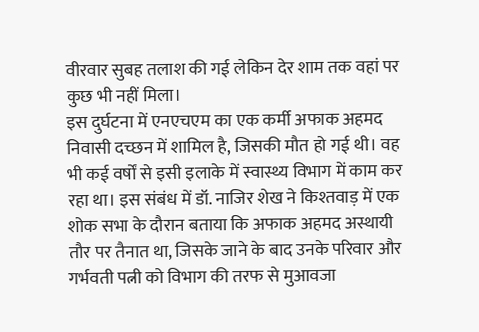वीरवार सुबह तलाश की गई लेकिन देर शाम तक वहां पर कुछ भी नहीं मिला।
इस दुर्घटना में एनएचएम का एक कर्मी अफाक अहमद निवासी दच्छन में शामिल है, जिसकी मौत हो गई थी। वह भी कई वर्षों से इसी इलाके में स्वास्थ्य विभाग में काम कर रहा था। इस संबंध में डॉ. नाजिर शेख ने किश्तवाड़ में एक शोक सभा के दौरान बताया कि अफाक अहमद अस्थायी तौर पर तैनात था, जिसके जाने के बाद उनके परिवार और गर्भवती पत्नी को विभाग की तरफ से मुआवजा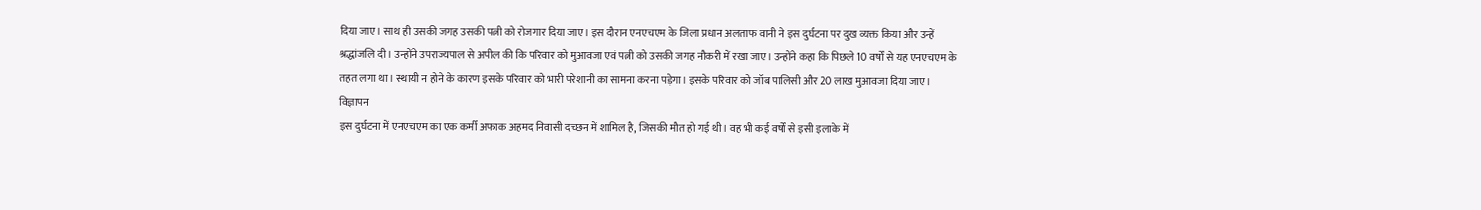दिया जाए। साथ ही उसकी जगह उसकी पत्नी को रोजगार दिया जाए। इस दौरान एनएचएम के जिला प्रधान अलताफ वानी ने इस दुर्घटना पर दुख व्यक्त किया और उन्हें श्रद्धांजलि दी। उन्होंने उपराज्यपाल से अपील की कि परिवार को मुआवजा एवं पत्नी को उसकी जगह नौकरी में रखा जाए। उन्होंने कहा कि पिछले 10 वर्षों से यह एनएचएम के तहत लगा था। स्थायी न होने के कारण इसके परिवार को भारी परेशानी का सामना करना पड़ेगा। इसके परिवार को जॉब पालिसी और 20 लाख मुआवजा दिया जाए।
विज्ञापन
इस दुर्घटना में एनएचएम का एक कर्मी अफाक अहमद निवासी दच्छन में शामिल है, जिसकी मौत हो गई थी। वह भी कई वर्षों से इसी इलाके में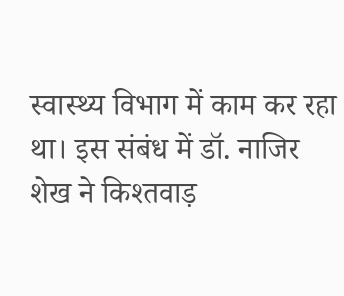स्वास्थ्य विभाग में काम कर रहा था। इस संबंध में डॉ. नाजिर शेख ने किश्तवाड़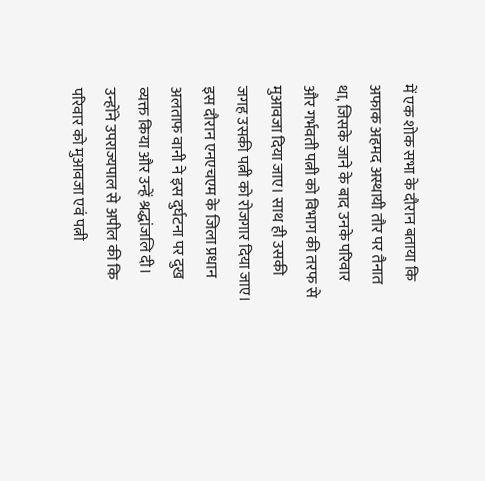में एक शोक सभा के दौरान बताया कि अफाक अहमद अस्थायी तौर पर तैनात था, जिसके जाने के बाद उनके परिवार और गर्भवती पत्नी को विभाग की तरफ से मुआवजा दिया जाए। साथ ही उसकी जगह उसकी पत्नी को रोजगार दिया जाए। इस दौरान एनएचएम के जिला प्रधान अलताफ वानी ने इस दुर्घटना पर दुख व्यक्त किया और उन्हें श्रद्धांजलि दी। उन्होंने उपराज्यपाल से अपील की कि परिवार को मुआवजा एवं पत्नी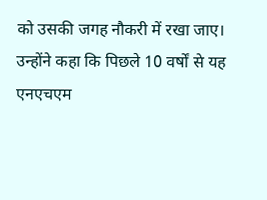को उसकी जगह नौकरी में रखा जाए। उन्होंने कहा कि पिछले 10 वर्षों से यह एनएचएम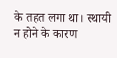के तहत लगा था। स्थायी न होने के कारण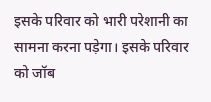इसके परिवार को भारी परेशानी का सामना करना पड़ेगा। इसके परिवार को जॉब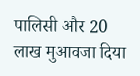पालिसी और 20 लाख मुआवजा दिया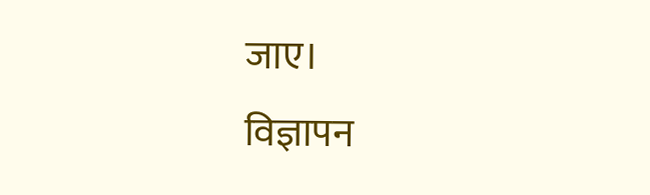जाए।
विज्ञापन